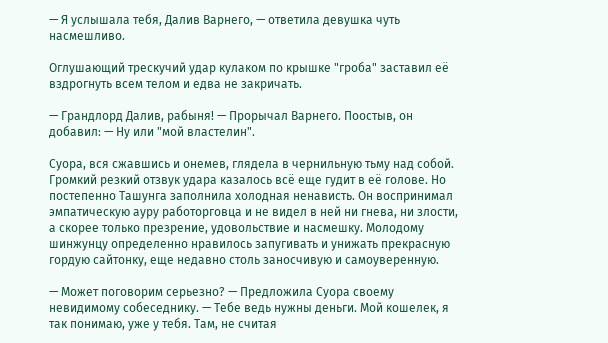— Я услышала тебя, Далив Варнего, — ответила девушка чуть насмешливо.

Оглушающий трескучий удар кулаком по крышке "гроба" заставил её вздрогнуть всем телом и едва не закричать.

— Грандлорд Далив, рабыня! — Прорычал Варнего. Поостыв, он добавил: — Ну или "мой властелин".

Суора, вся сжавшись и онемев, глядела в чернильную тьму над собой. Громкий резкий отзвук удара казалось всё еще гудит в её голове. Но постепенно Ташунга заполнила холодная ненависть. Он воспринимал эмпатическую ауру работорговца и не видел в ней ни гнева, ни злости, а скорее только презрение, удовольствие и насмешку. Молодому шинжунцу определенно нравилось запугивать и унижать прекрасную гордую сайтонку, еще недавно столь заносчивую и самоуверенную.

— Может поговорим серьезно? — Предложила Суора своему невидимому собеседнику. — Тебе ведь нужны деньги. Мой кошелек, я так понимаю, уже у тебя. Там, не считая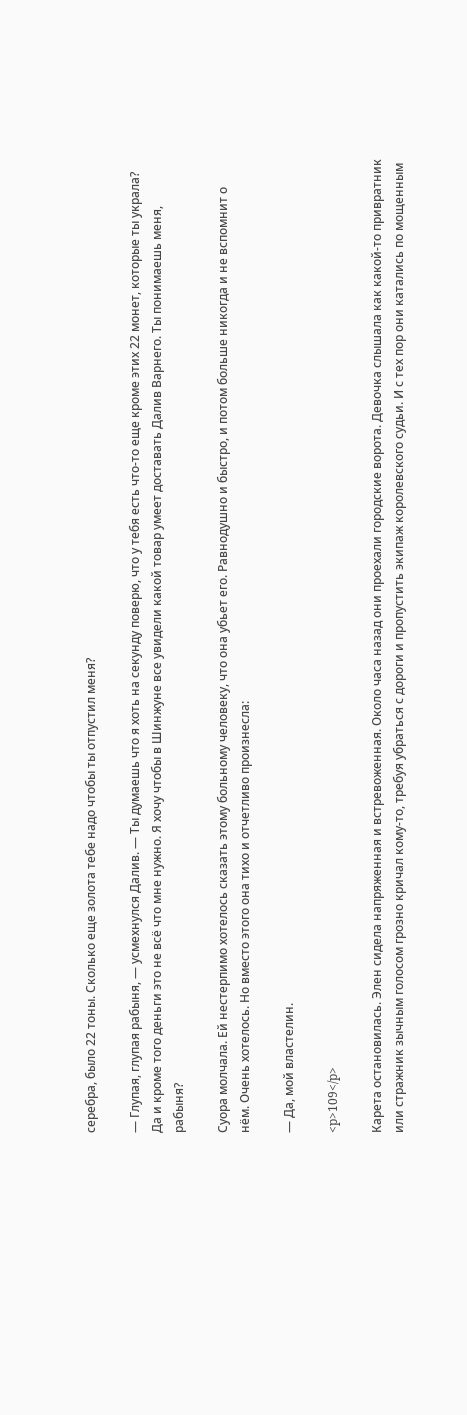серебра, было 22 тоны. Сколько еще золота тебе надо чтобы ты отпустил меня?

— Глупая, глупая рабыня, — усмехнулся Далив. — Ты думаешь что я хоть на секунду поверю, что у тебя есть что-то еще кроме этих 22 монет, которые ты украла? Да и кроме того деньги это не всё что мне нужно. Я хочу чтобы в Шинжуне все увидели какой товар умеет доставать Далив Варнего. Ты понимаешь меня, рабыня?

Суора молчала. Ей нестерпимо хотелось сказать этому больному человеку, что она убьет его. Равнодушно и быстро, и потом больше никогда и не вспомнит о нём. Очень хотелось. Но вместо этого она тихо и отчетливо произнесла:

— Да, мой властелин.

<p>109</p>

Карета остановилась. Элен сидела напряженная и встревоженная. Около часа назад они проехали городские ворота. Девочка слышала как какой-то привратник или стражник зычным голосом грозно кричал кому-то, требуя убраться с дороги и пропустить экипаж королевского судьи. И с тех пор они катались по мощенным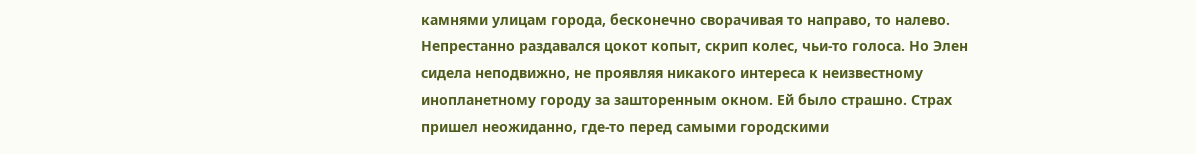камнями улицам города, бесконечно сворачивая то направо, то налево. Непрестанно раздавался цокот копыт, скрип колес, чьи-то голоса. Но Элен сидела неподвижно, не проявляя никакого интереса к неизвестному инопланетному городу за зашторенным окном. Ей было страшно. Страх пришел неожиданно, где-то перед самыми городскими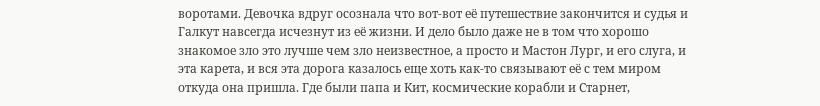воротами. Девочка вдруг осознала что вот-вот её путешествие закончится и судья и Галкут навсегда исчезнут из её жизни. И дело было даже не в том что хорошо знакомое зло это лучше чем зло неизвестное, а просто и Мастон Лург, и его слуга, и эта карета, и вся эта дорога казалось еще хоть как-то связывают её с тем миром откуда она пришла. Где были папа и Кит, космические корабли и Старнет,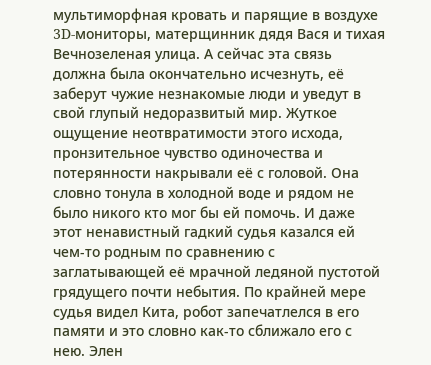мультиморфная кровать и парящие в воздухе 3D-мониторы, матерщинник дядя Вася и тихая Вечнозеленая улица. А сейчас эта связь должна была окончательно исчезнуть, её заберут чужие незнакомые люди и уведут в свой глупый недоразвитый мир. Жуткое ощущение неотвратимости этого исхода, пронзительное чувство одиночества и потерянности накрывали её с головой. Она словно тонула в холодной воде и рядом не было никого кто мог бы ей помочь. И даже этот ненавистный гадкий судья казался ей чем-то родным по сравнению с заглатывающей её мрачной ледяной пустотой грядущего почти небытия. По крайней мере судья видел Кита, робот запечатлелся в его памяти и это словно как-то сближало его с нею. Элен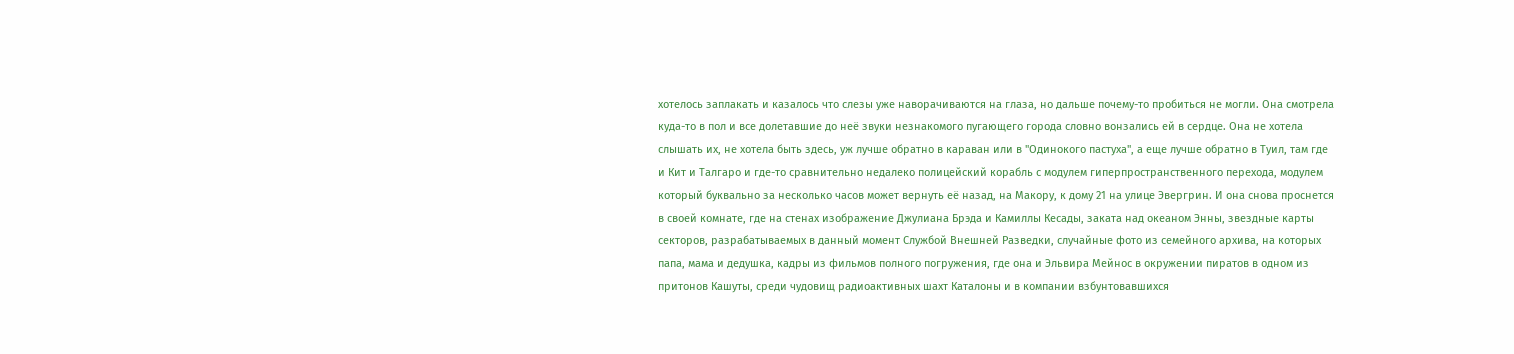хотелось заплакать и казалось что слезы уже наворачиваются на глаза, но дальше почему-то пробиться не могли. Она смотрела куда-то в пол и все долетавшие до неё звуки незнакомого пугающего города словно вонзались ей в сердце. Она не хотела слышать их, не хотела быть здесь, уж лучше обратно в караван или в "Одинокого пастуха", а еще лучше обратно в Туил, там где и Кит и Талгаро и где-то сравнительно недалеко полицейский корабль с модулем гиперпространственного перехода, модулем который буквально за несколько часов может вернуть её назад, на Макору, к дому 21 на улице Эвергрин. И она снова проснется в своей комнате, где на стенах изображение Джулиана Брэда и Камиллы Кесады, заката над океаном Энны, звездные карты секторов, разрабатываемых в данный момент Службой Внешней Разведки, случайные фото из семейного архива, на которых папа, мама и дедушка, кадры из фильмов полного погружения, где она и Эльвира Мейнос в окружении пиратов в одном из притонов Кашуты, среди чудовищ радиоактивных шахт Каталоны и в компании взбунтовавшихся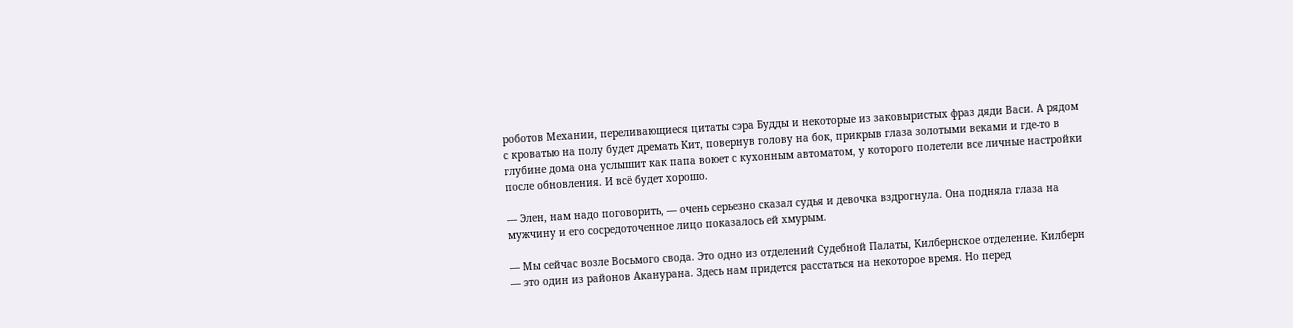роботов Механии, переливающиеся цитаты сэра Будды и некоторые из заковыристых фраз дяди Васи. А рядом с кроватью на полу будет дремать Кит, повернув голову на бок, прикрыв глаза золотыми веками и где-то в глубине дома она услышит как папа воюет с кухонным автоматом, у которого полетели все личные настройки после обновления. И всё будет хорошо.

— Элен, нам надо поговорить, — очень серьезно сказал судья и девочка вздрогнула. Она подняла глаза на мужчину и его сосредоточенное лицо показалось ей хмурым.

— Мы сейчас возле Восьмого свода. Это одно из отделений Судебной Палаты, Килбернское отделение. Килберн — это один из районов Аканурана. Здесь нам придется расстаться на некоторое время. Но перед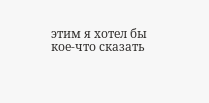этим я хотел бы кое-что сказать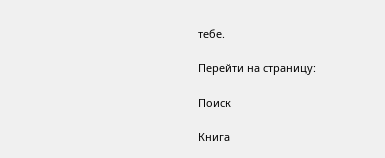тебе.

Перейти на страницу:

Поиск

Книга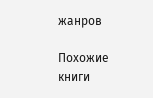жанров

Похожие книги